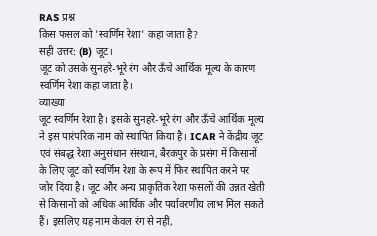RAS प्रश्न
किस फसल को 'स्वर्णिम रेशा' कहा जाता है?
सही उत्तर: (B) जूट।
जूट को उसके सुनहरे-भूरे रंग और ऊँचे आर्थिक मूल्य के कारण स्वर्णिम रेशा कहा जाता है।
व्याख्या
जूट स्वर्णिम रेशा है। इसके सुनहरे-भूरे रंग और ऊँचे आर्थिक मूल्य ने इस पारंपरिक नाम को स्थापित किया है। ICAR ने केंद्रीय जूट एवं संबद्ध रेशा अनुसंधान संस्थान, बैरकपुर के प्रसंग में किसानों के लिए जूट को स्वर्णिम रेशा के रूप में फिर स्थापित करने पर जोर दिया है। जूट और अन्य प्राकृतिक रेशा फसलों की उन्नत खेती से किसानों को अधिक आर्थिक और पर्यावरणीय लाभ मिल सकते हैं। इसलिए यह नाम केवल रंग से नहीं,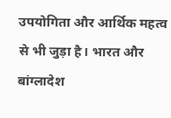उपयोगिता और आर्थिक महत्व से भी जुड़ा है। भारत और बांग्लादेश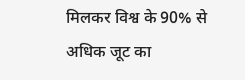मिलकर विश्व के 90% से अधिक जूट का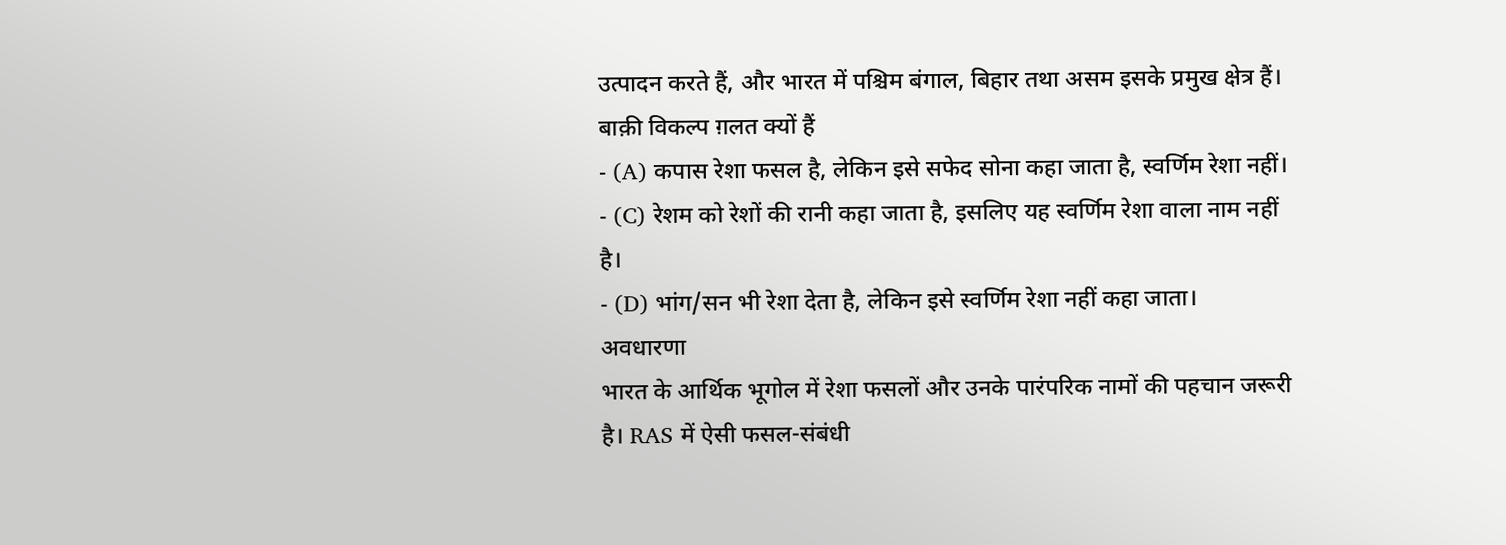उत्पादन करते हैं, और भारत में पश्चिम बंगाल, बिहार तथा असम इसके प्रमुख क्षेत्र हैं।
बाक़ी विकल्प ग़लत क्यों हैं
- (A) कपास रेशा फसल है, लेकिन इसे सफेद सोना कहा जाता है, स्वर्णिम रेशा नहीं।
- (C) रेशम को रेशों की रानी कहा जाता है, इसलिए यह स्वर्णिम रेशा वाला नाम नहीं है।
- (D) भांग/सन भी रेशा देता है, लेकिन इसे स्वर्णिम रेशा नहीं कहा जाता।
अवधारणा
भारत के आर्थिक भूगोल में रेशा फसलों और उनके पारंपरिक नामों की पहचान जरूरी है। RAS में ऐसी फसल-संबंधी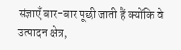संज्ञाएँ बार-बार पूछी जाती हैं क्योंकि वे उत्पादन क्षेत्र,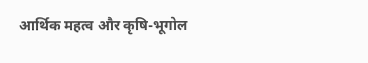आर्थिक महत्व और कृषि-भूगोल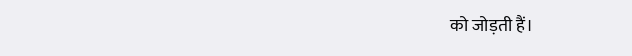को जोड़ती हैं।